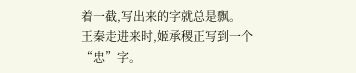着一截,写出来的字就总是飘。
王秦走进来时,姬承稷正写到一个“忠”字。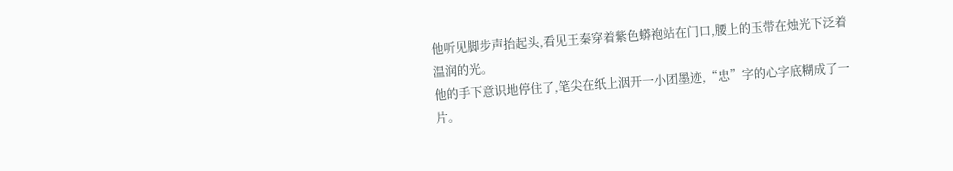他听见脚步声抬起头,看见王秦穿着紫色蟒袍站在门口,腰上的玉带在烛光下泛着温润的光。
他的手下意识地停住了,笔尖在纸上洇开一小团墨迹,“忠”字的心字底糊成了一片。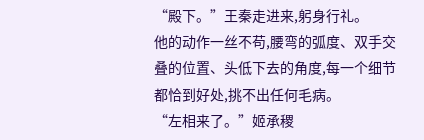“殿下。”王秦走进来,躬身行礼。
他的动作一丝不苟,腰弯的弧度、双手交叠的位置、头低下去的角度,每一个细节都恰到好处,挑不出任何毛病。
“左相来了。”姬承稷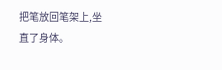把笔放回笔架上,坐直了身体。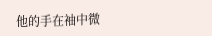他的手在袖中微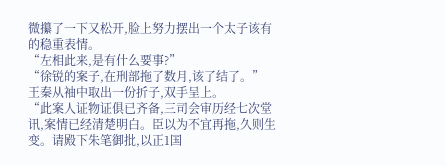微攥了一下又松开,脸上努力摆出一个太子该有的稳重表情。
“左相此来,是有什么要事?”
“徐锐的案子,在刑部拖了数月,该了结了。”
王秦从袖中取出一份折子,双手呈上。
“此案人证物证俱已齐备,三司会审历经七次堂讯,案情已经清楚明白。臣以为不宜再拖,久则生变。请殿下朱笔御批,以正1国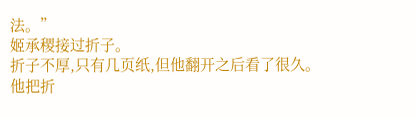法。”
姬承稷接过折子。
折子不厚,只有几页纸,但他翻开之后看了很久。
他把折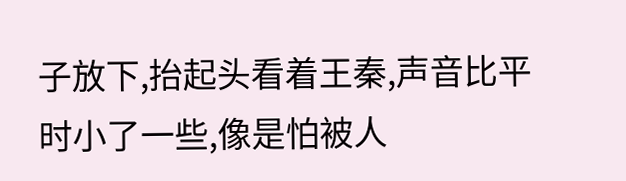子放下,抬起头看着王秦,声音比平时小了一些,像是怕被人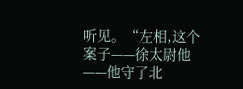听见。“左相,这个案子——徐太尉他——他守了北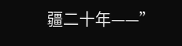疆二十年——”